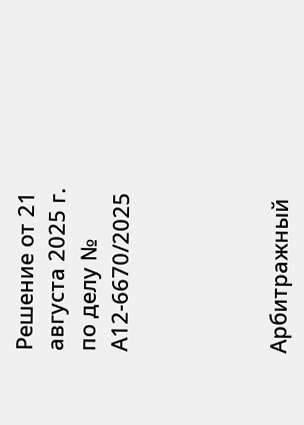Решение от 21 августа 2025 г. по делу № А12-6670/2025




Арбитражный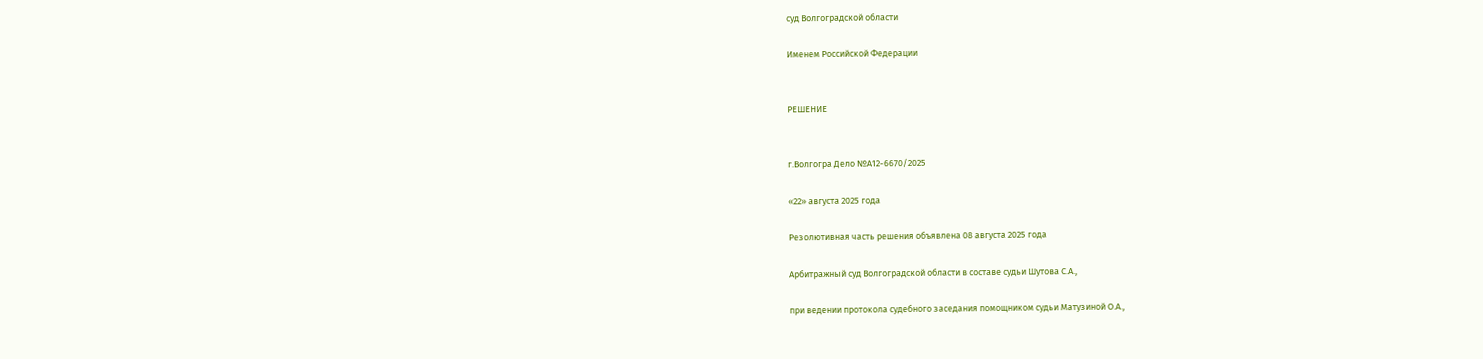суд Волгоградской области

Именем Российской Федерации


РЕШЕНИЕ


г.Волгогра Дело №А12-6670/2025

«22» августа 2025 года

Резолютивная часть решения объявлена 08 августа 2025 года

Арбитражный суд Волгоградской области в составе судьи Шутова С.А.,

при ведении протокола судебного заседания помощником судьи Матузиной О.А.,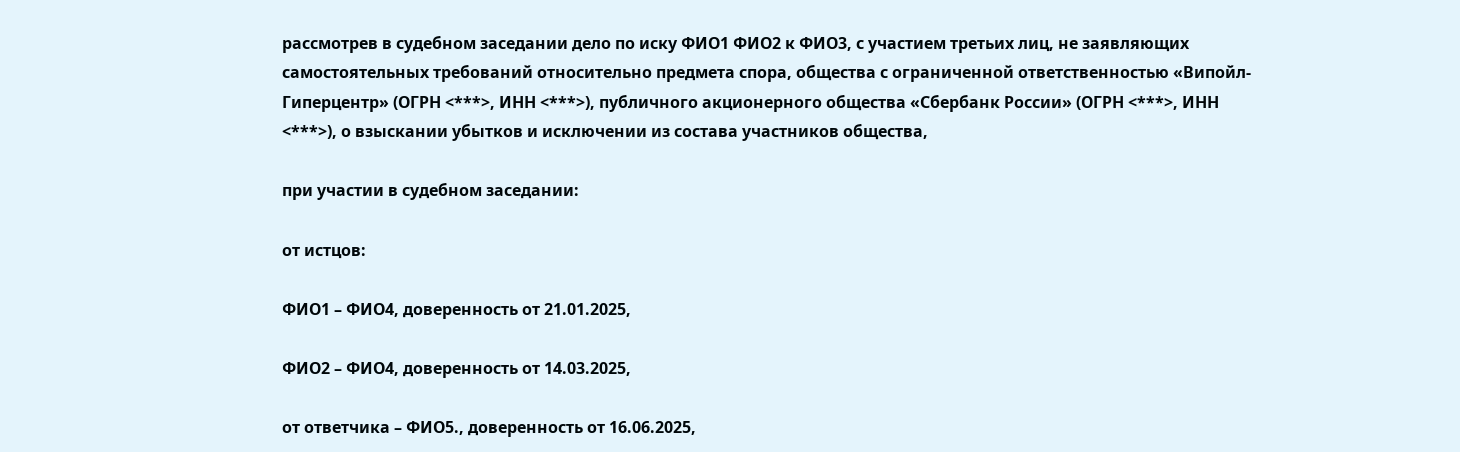рассмотрев в судебном заседании дело по иску ФИО1 ФИО2 к ФИО3, с участием третьих лиц, не заявляющих самостоятельных требований относительно предмета спора, общества с ограниченной ответственностью «Випойл-Гиперцентр» (ОГРН <***>, ИНН <***>), публичного акционерного общества «Сбербанк России» (ОГРН <***>, ИНН <***>), о взыскании убытков и исключении из состава участников общества,

при участии в судебном заседании:

от истцов:

ФИО1 – ФИО4, доверенность от 21.01.2025,

ФИО2 – ФИО4, доверенность от 14.03.2025,

от ответчика – ФИО5., доверенность от 16.06.2025,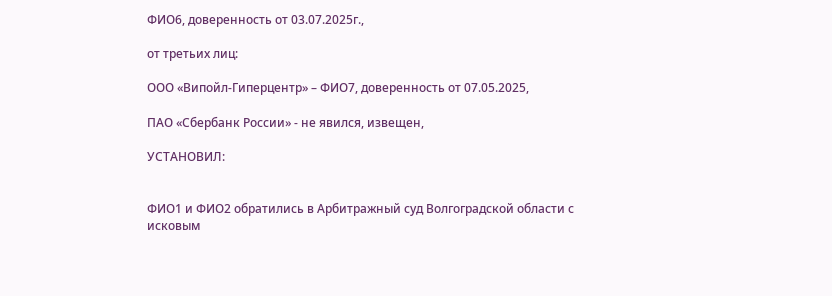ФИО6, доверенность от 03.07.2025г.,

от третьих лиц:

ООО «Випойл-Гиперцентр» – ФИО7, доверенность от 07.05.2025,

ПАО «Сбербанк России» - не явился, извещен,

УСТАНОВИЛ:


ФИО1 и ФИО2 обратились в Арбитражный суд Волгоградской области с исковым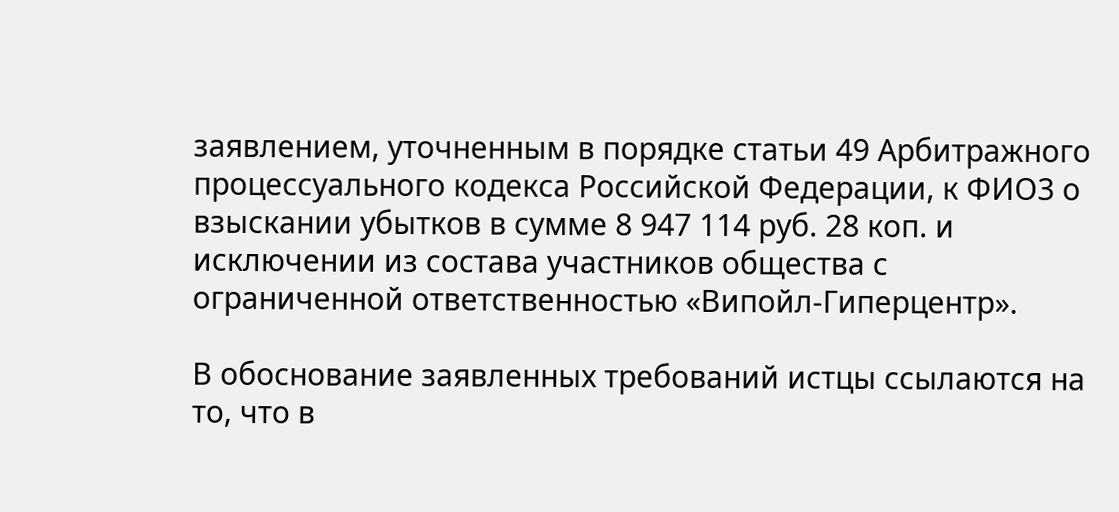заявлением, уточненным в порядке статьи 49 Арбитражного процессуального кодекса Российской Федерации, к ФИО3 о взыскании убытков в сумме 8 947 114 руб. 28 коп. и исключении из состава участников общества с ограниченной ответственностью «Випойл-Гиперцентр».

В обоснование заявленных требований истцы ссылаются на то, что в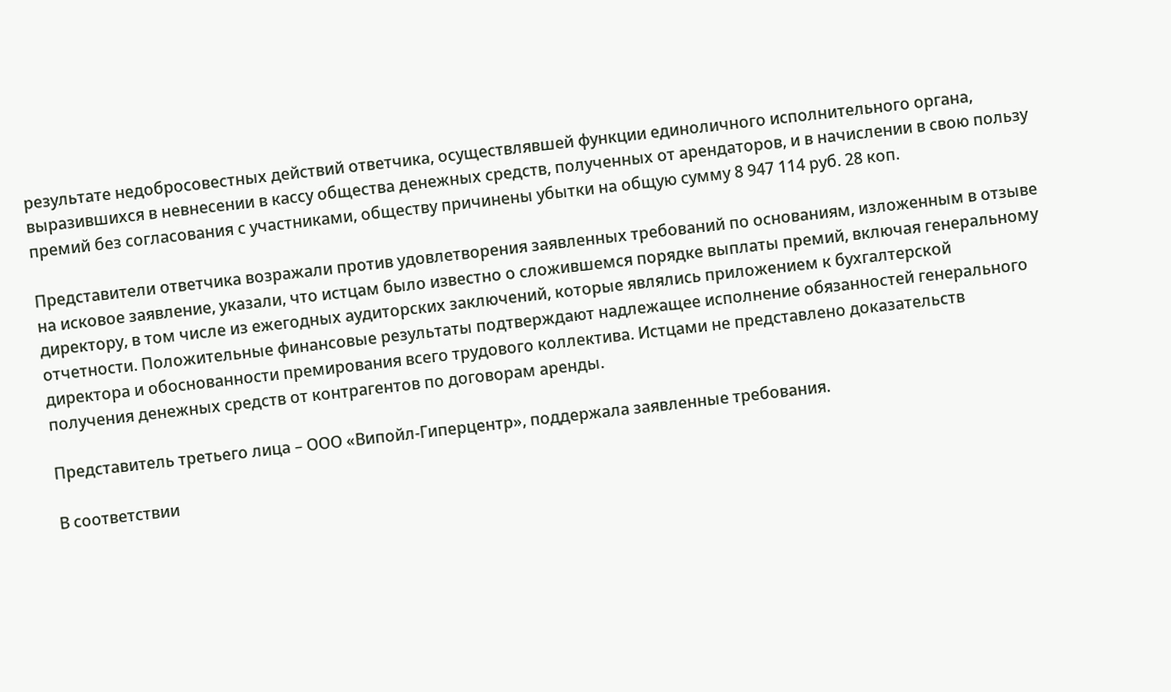результате недобросовестных действий ответчика, осуществлявшей функции единоличного исполнительного органа, выразившихся в невнесении в кассу общества денежных средств, полученных от арендаторов, и в начислении в свою пользу премий без согласования с участниками, обществу причинены убытки на общую сумму 8 947 114 руб. 28 коп.

Представители ответчика возражали против удовлетворения заявленных требований по основаниям, изложенным в отзыве на исковое заявление, указали, что истцам было известно о сложившемся порядке выплаты премий, включая генеральному директору, в том числе из ежегодных аудиторских заключений, которые являлись приложением к бухгалтерской отчетности. Положительные финансовые результаты подтверждают надлежащее исполнение обязанностей генерального директора и обоснованности премирования всего трудового коллектива. Истцами не представлено доказательств получения денежных средств от контрагентов по договорам аренды.

Представитель третьего лица – ООО «Випойл-Гиперцентр», поддержала заявленные требования.

В соответствии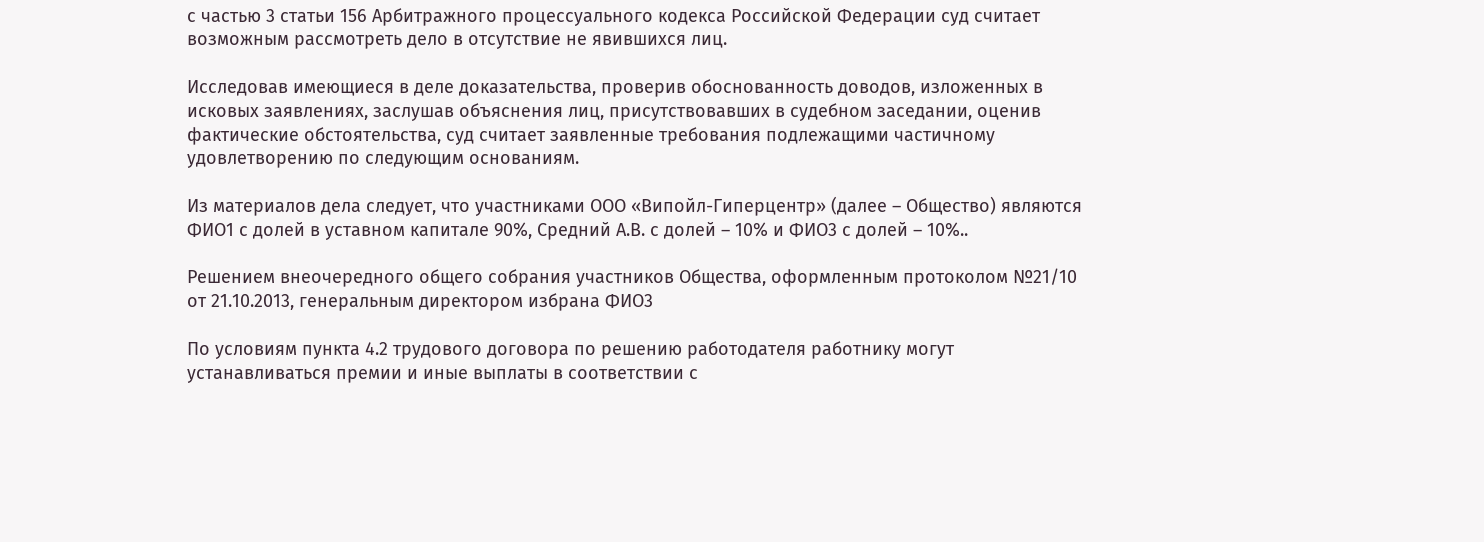с частью 3 статьи 156 Арбитражного процессуального кодекса Российской Федерации суд считает возможным рассмотреть дело в отсутствие не явившихся лиц.

Исследовав имеющиеся в деле доказательства, проверив обоснованность доводов, изложенных в исковых заявлениях, заслушав объяснения лиц, присутствовавших в судебном заседании, оценив фактические обстоятельства, суд считает заявленные требования подлежащими частичному удовлетворению по следующим основаниям.

Из материалов дела следует, что участниками ООО «Випойл-Гиперцентр» (далее – Общество) являются ФИО1 с долей в уставном капитале 90%, Средний А.В. с долей – 10% и ФИО3 с долей – 10%..

Решением внеочередного общего собрания участников Общества, оформленным протоколом №21/10 от 21.10.2013, генеральным директором избрана ФИО3

По условиям пункта 4.2 трудового договора по решению работодателя работнику могут устанавливаться премии и иные выплаты в соответствии с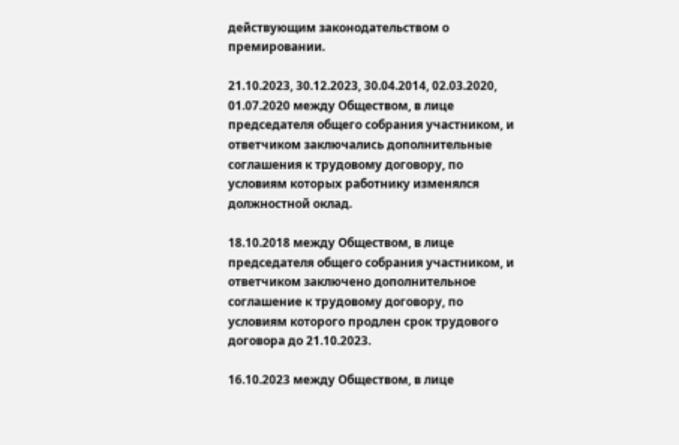действующим законодательством о премировании.

21.10.2023, 30.12.2023, 30.04.2014, 02.03.2020, 01.07.2020 между Обществом, в лице председателя общего собрания участником, и ответчиком заключались дополнительные соглашения к трудовому договору, по условиям которых работнику изменялся должностной оклад.

18.10.2018 между Обществом, в лице председателя общего собрания участником, и ответчиком заключено дополнительное соглашение к трудовому договору, по условиям которого продлен срок трудового договора до 21.10.2023.

16.10.2023 между Обществом, в лице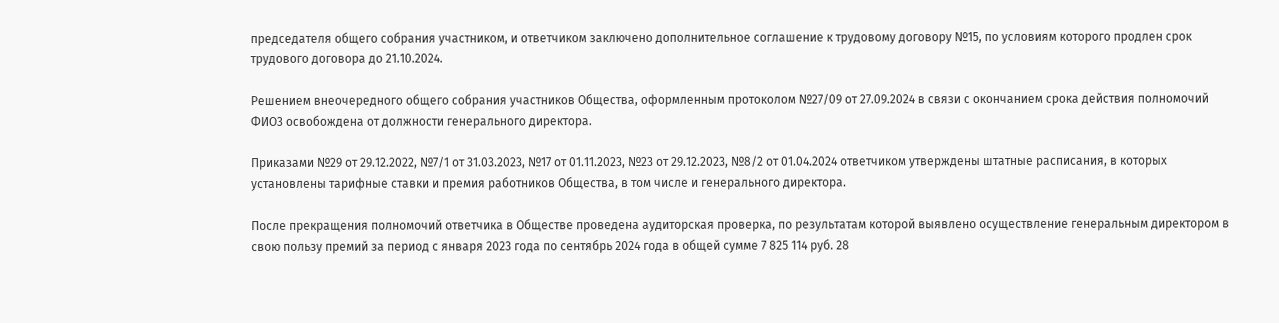председателя общего собрания участником, и ответчиком заключено дополнительное соглашение к трудовому договору №15, по условиям которого продлен срок трудового договора до 21.10.2024.

Решением внеочередного общего собрания участников Общества, оформленным протоколом №27/09 от 27.09.2024 в связи с окончанием срока действия полномочий ФИО3 освобождена от должности генерального директора.

Приказами №29 от 29.12.2022, №7/1 от 31.03.2023, №17 от 01.11.2023, №23 от 29.12.2023, №8/2 от 01.04.2024 ответчиком утверждены штатные расписания, в которых установлены тарифные ставки и премия работников Общества, в том числе и генерального директора.

После прекращения полномочий ответчика в Обществе проведена аудиторская проверка, по результатам которой выявлено осуществление генеральным директором в свою пользу премий за период с января 2023 года по сентябрь 2024 года в общей сумме 7 825 114 руб. 28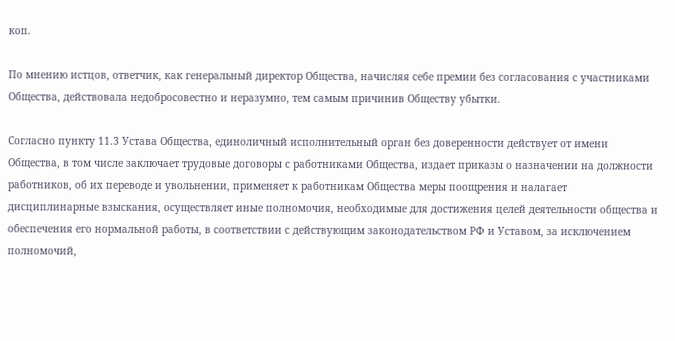коп.

По мнению истцов, ответчик, как генеральный директор Общества, начисляя себе премии без согласования с участниками Общества, действовала недобросовестно и неразумно, тем самым причинив Обществу убытки.

Согласно пункту 11.3 Устава Общества, единоличный исполнительный орган без доверенности действует от имени Общества, в том числе заключает трудовые договоры с работниками Общества, издает приказы о назначении на должности работников, об их переводе и увольнении, применяет к работникам Общества меры поощрения и налагает дисциплинарные взыскания, осуществляет иные полномочия, необходимые для достижения целей деятельности общества и обеспечения его нормальной работы, в соответствии с действующим законодательством РФ и Уставом, за исключением полномочий,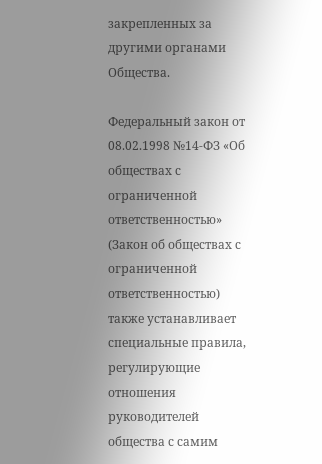закрепленных за другими органами Общества.

Федеральный закон от 08.02.1998 №14-ФЗ «Об обществах с ограниченной ответственностью» (Закон об обществах с ограниченной ответственностью) также устанавливает специальные правила, регулирующие отношения руководителей общества с самим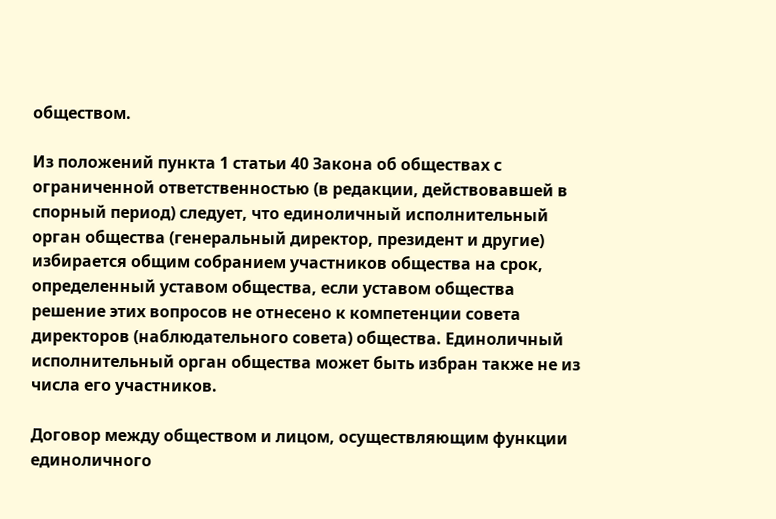обществом.

Из положений пункта 1 статьи 40 Закона об обществах с ограниченной ответственностью (в редакции, действовавшей в спорный период) следует, что единоличный исполнительный орган общества (генеральный директор, президент и другие) избирается общим собранием участников общества на срок, определенный уставом общества, если уставом общества решение этих вопросов не отнесено к компетенции совета директоров (наблюдательного совета) общества. Единоличный исполнительный орган общества может быть избран также не из числа его участников.

Договор между обществом и лицом, осуществляющим функции единоличного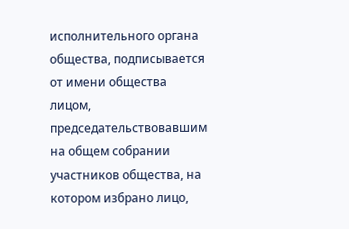исполнительного органа общества, подписывается от имени общества лицом, председательствовавшим на общем собрании участников общества, на котором избрано лицо,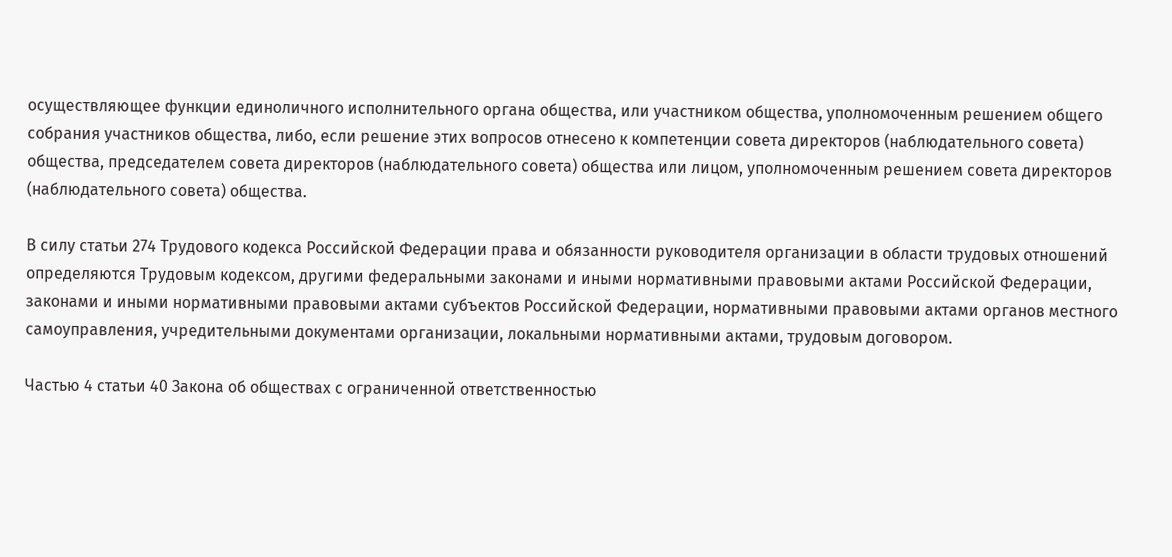осуществляющее функции единоличного исполнительного органа общества, или участником общества, уполномоченным решением общего собрания участников общества, либо, если решение этих вопросов отнесено к компетенции совета директоров (наблюдательного совета) общества, председателем совета директоров (наблюдательного совета) общества или лицом, уполномоченным решением совета директоров (наблюдательного совета) общества.

В силу статьи 274 Трудового кодекса Российской Федерации права и обязанности руководителя организации в области трудовых отношений определяются Трудовым кодексом, другими федеральными законами и иными нормативными правовыми актами Российской Федерации, законами и иными нормативными правовыми актами субъектов Российской Федерации, нормативными правовыми актами органов местного самоуправления, учредительными документами организации, локальными нормативными актами, трудовым договором.

Частью 4 статьи 40 Закона об обществах с ограниченной ответственностью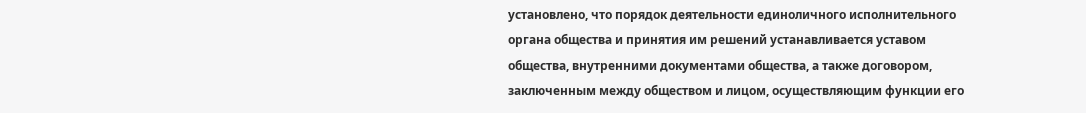установлено, что порядок деятельности единоличного исполнительного органа общества и принятия им решений устанавливается уставом общества, внутренними документами общества, а также договором, заключенным между обществом и лицом, осуществляющим функции его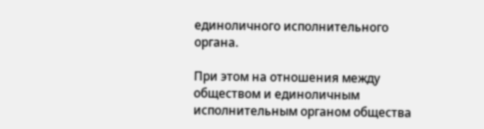единоличного исполнительного органа.

При этом на отношения между обществом и единоличным исполнительным органом общества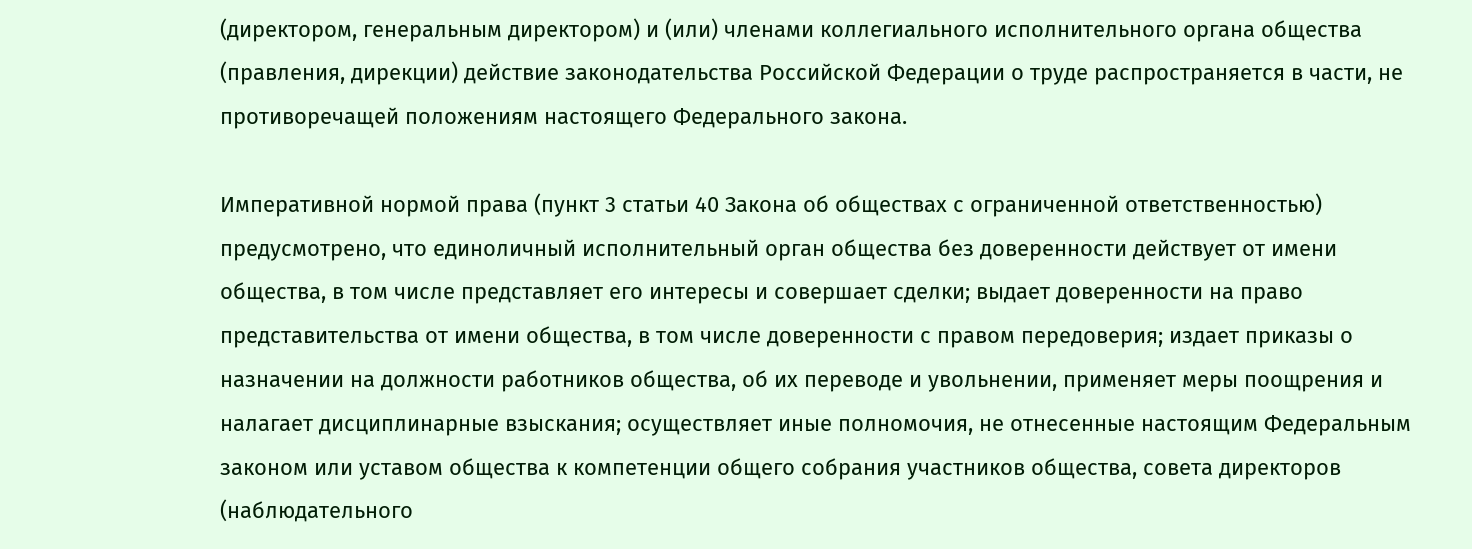(директором, генеральным директором) и (или) членами коллегиального исполнительного органа общества (правления, дирекции) действие законодательства Российской Федерации о труде распространяется в части, не противоречащей положениям настоящего Федерального закона.

Императивной нормой права (пункт 3 статьи 40 Закона об обществах с ограниченной ответственностью) предусмотрено, что единоличный исполнительный орган общества без доверенности действует от имени общества, в том числе представляет его интересы и совершает сделки; выдает доверенности на право представительства от имени общества, в том числе доверенности с правом передоверия; издает приказы о назначении на должности работников общества, об их переводе и увольнении, применяет меры поощрения и налагает дисциплинарные взыскания; осуществляет иные полномочия, не отнесенные настоящим Федеральным законом или уставом общества к компетенции общего собрания участников общества, совета директоров (наблюдательного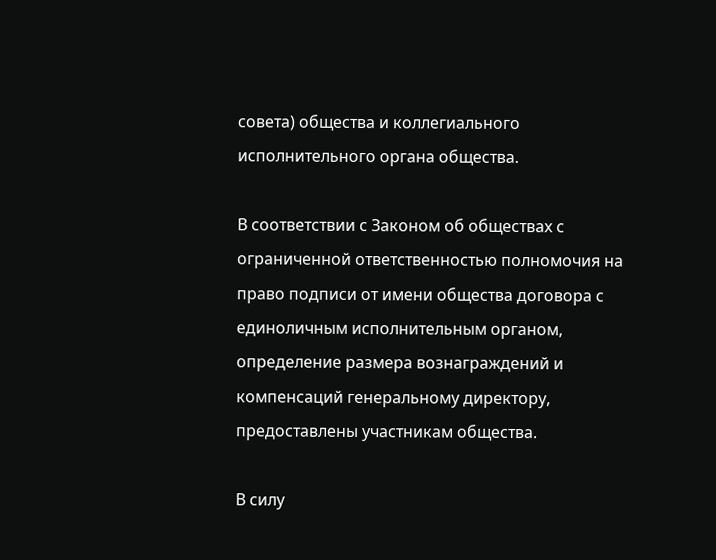совета) общества и коллегиального исполнительного органа общества.

В соответствии с Законом об обществах с ограниченной ответственностью полномочия на право подписи от имени общества договора с единоличным исполнительным органом, определение размера вознаграждений и компенсаций генеральному директору, предоставлены участникам общества.

В силу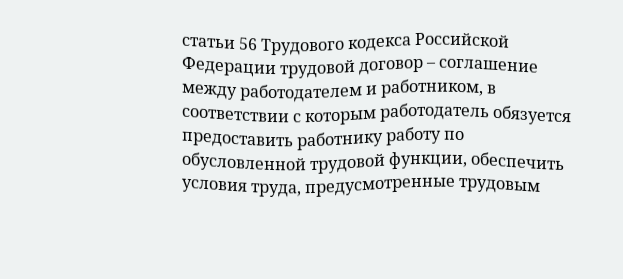статьи 56 Трудового кодекса Российской Федерации трудовой договор – соглашение между работодателем и работником, в соответствии с которым работодатель обязуется предоставить работнику работу по обусловленной трудовой функции, обеспечить условия труда, предусмотренные трудовым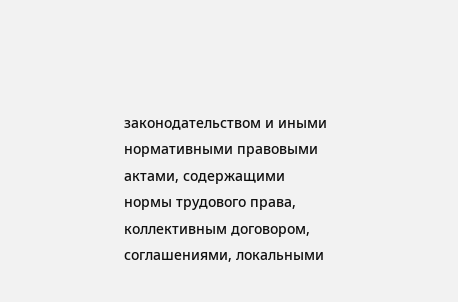законодательством и иными нормативными правовыми актами, содержащими нормы трудового права, коллективным договором, соглашениями, локальными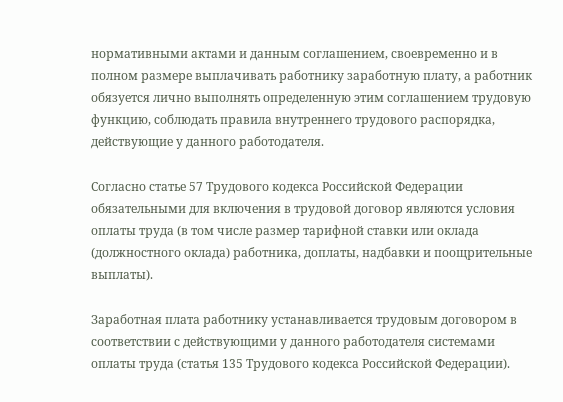нормативными актами и данным соглашением, своевременно и в полном размере выплачивать работнику заработную плату, а работник обязуется лично выполнять определенную этим соглашением трудовую функцию, соблюдать правила внутреннего трудового распорядка, действующие у данного работодателя.

Согласно статье 57 Трудового кодекса Российской Федерации обязательными для включения в трудовой договор являются условия оплаты труда (в том числе размер тарифной ставки или оклада (должностного оклада) работника, доплаты, надбавки и поощрительные выплаты).

Заработная плата работнику устанавливается трудовым договором в соответствии с действующими у данного работодателя системами оплаты труда (статья 135 Трудового кодекса Российской Федерации).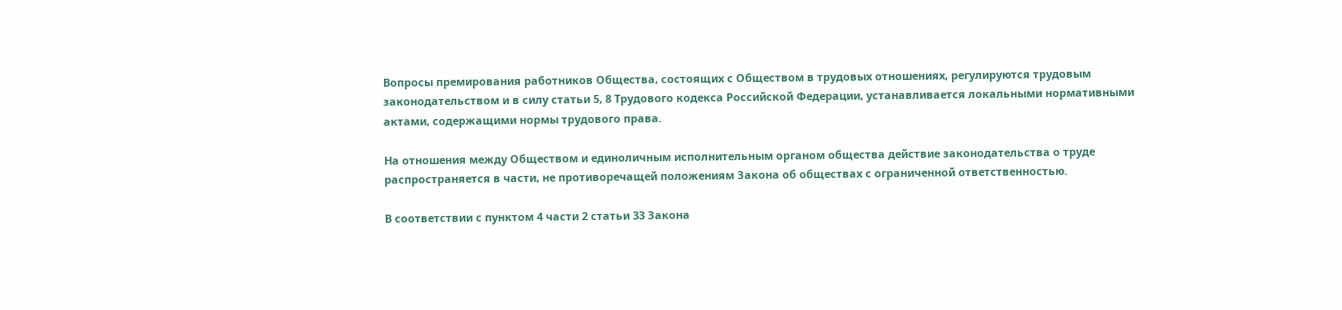Вопросы премирования работников Общества, состоящих с Обществом в трудовых отношениях, регулируются трудовым законодательством и в силу статьи 5, 8 Трудового кодекса Российской Федерации, устанавливается локальными нормативными актами, содержащими нормы трудового права.

На отношения между Обществом и единоличным исполнительным органом общества действие законодательства о труде распространяется в части, не противоречащей положениям Закона об обществах с ограниченной ответственностью.

В соответствии с пунктом 4 части 2 статьи 33 Закона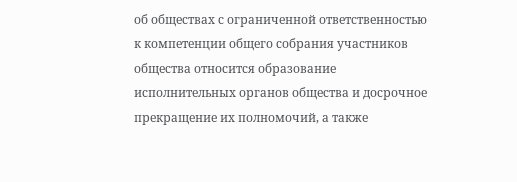об обществах с ограниченной ответственностью к компетенции общего собрания участников общества относится образование исполнительных органов общества и досрочное прекращение их полномочий, а также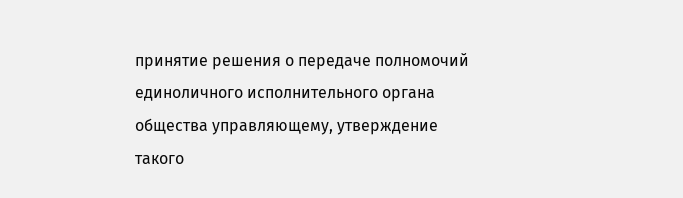принятие решения о передаче полномочий единоличного исполнительного органа общества управляющему, утверждение такого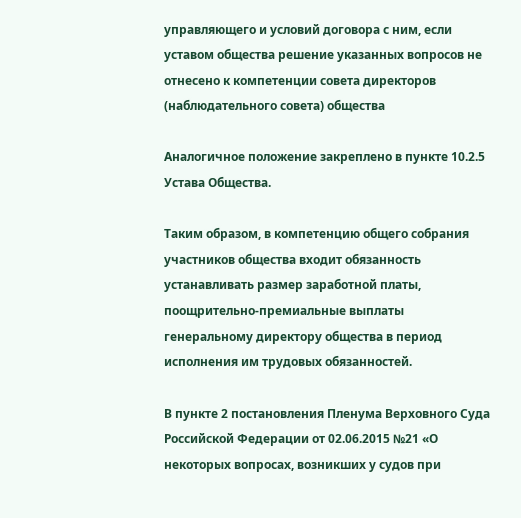управляющего и условий договора с ним, если уставом общества решение указанных вопросов не отнесено к компетенции совета директоров (наблюдательного совета) общества

Аналогичное положение закреплено в пункте 10.2.5 Устава Общества.

Таким образом, в компетенцию общего собрания участников общества входит обязанность устанавливать размер заработной платы, поощрительно-премиальные выплаты генеральному директору общества в период исполнения им трудовых обязанностей.

В пункте 2 постановления Пленума Верховного Суда Российской Федерации от 02.06.2015 №21 «О некоторых вопросах, возникших у судов при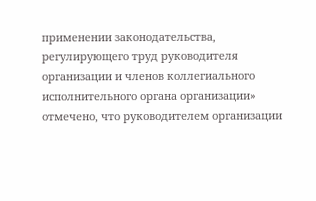применении законодательства, регулирующего труд руководителя организации и членов коллегиального исполнительного органа организации» отмечено, что руководителем организации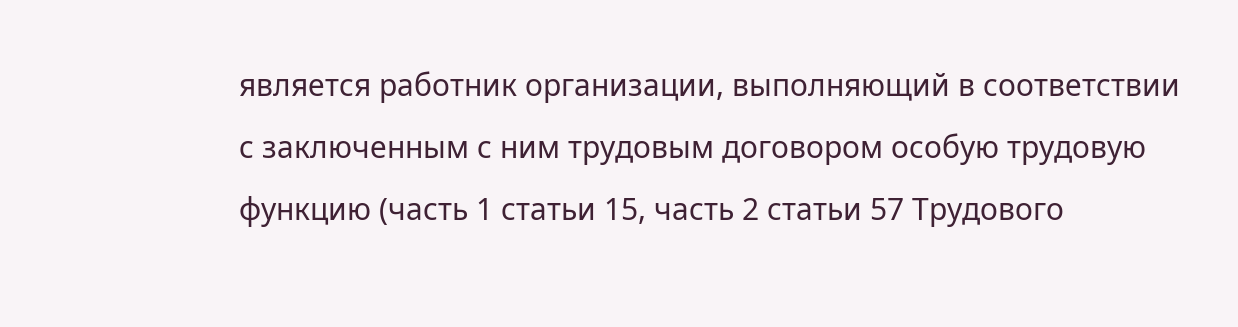является работник организации, выполняющий в соответствии с заключенным с ним трудовым договором особую трудовую функцию (часть 1 статьи 15, часть 2 статьи 57 Трудового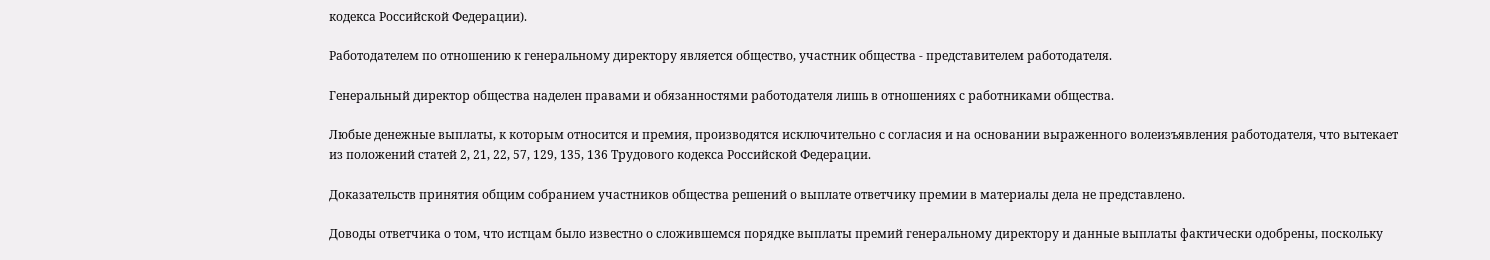кодекса Российской Федерации).

Работодателем по отношению к генеральному директору является общество, участник общества - представителем работодателя.

Генеральный директор общества наделен правами и обязанностями работодателя лишь в отношениях с работниками общества.

Любые денежные выплаты, к которым относится и премия, производятся исключительно с согласия и на основании выраженного волеизъявления работодателя, что вытекает из положений статей 2, 21, 22, 57, 129, 135, 136 Трудового кодекса Российской Федерации.

Доказательств принятия общим собранием участников общества решений о выплате ответчику премии в материалы дела не представлено.

Доводы ответчика о том, что истцам было известно о сложившемся порядке выплаты премий генеральному директору и данные выплаты фактически одобрены, поскольку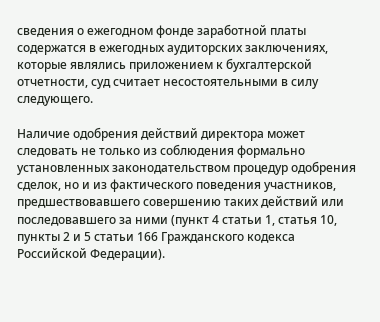сведения о ежегодном фонде заработной платы содержатся в ежегодных аудиторских заключениях, которые являлись приложением к бухгалтерской отчетности, суд считает несостоятельными в силу следующего.

Наличие одобрения действий директора может следовать не только из соблюдения формально установленных законодательством процедур одобрения сделок, но и из фактического поведения участников, предшествовавшего совершению таких действий или последовавшего за ними (пункт 4 статьи 1, статья 10, пункты 2 и 5 статьи 166 Гражданского кодекса Российской Федерации).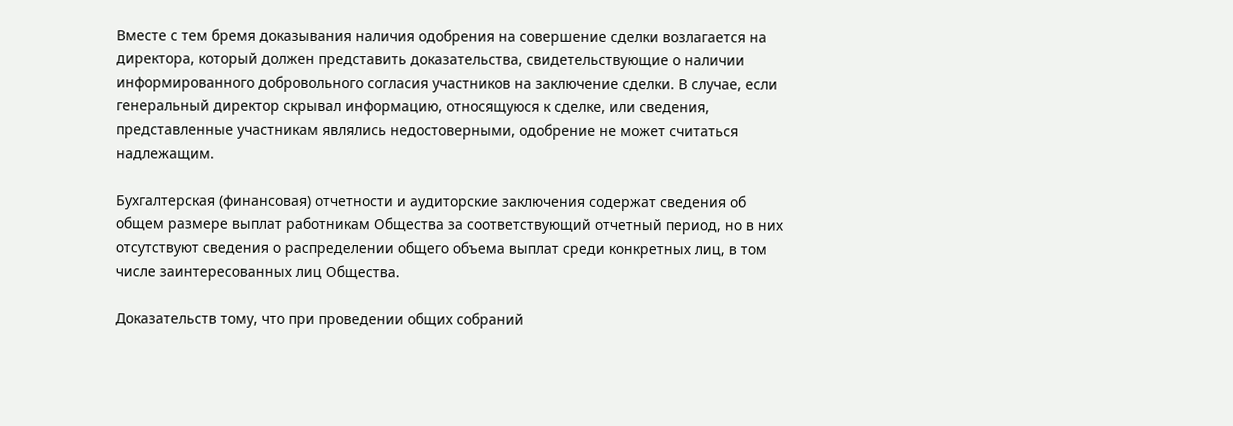Вместе с тем бремя доказывания наличия одобрения на совершение сделки возлагается на директора, который должен представить доказательства, свидетельствующие о наличии информированного добровольного согласия участников на заключение сделки. В случае, если генеральный директор скрывал информацию, относящуюся к сделке, или сведения, представленные участникам являлись недостоверными, одобрение не может считаться надлежащим.

Бухгалтерская (финансовая) отчетности и аудиторские заключения содержат сведения об общем размере выплат работникам Общества за соответствующий отчетный период, но в них отсутствуют сведения о распределении общего объема выплат среди конкретных лиц, в том числе заинтересованных лиц Общества.

Доказательств тому, что при проведении общих собраний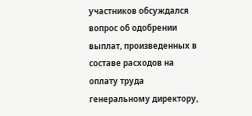участников обсуждался вопрос об одобрении выплат, произведенных в составе расходов на оплату труда генеральному директору,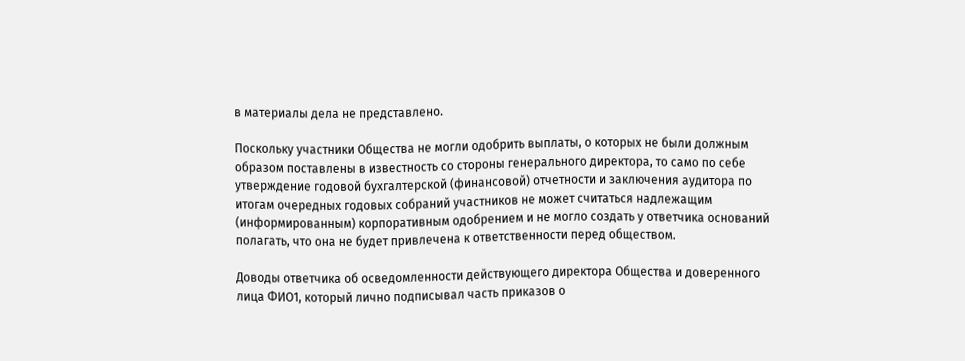в материалы дела не представлено.

Поскольку участники Общества не могли одобрить выплаты, о которых не были должным образом поставлены в известность со стороны генерального директора, то само по себе утверждение годовой бухгалтерской (финансовой) отчетности и заключения аудитора по итогам очередных годовых собраний участников не может считаться надлежащим (информированным) корпоративным одобрением и не могло создать у ответчика оснований полагать, что она не будет привлечена к ответственности перед обществом.

Доводы ответчика об осведомленности действующего директора Общества и доверенного лица ФИО1, который лично подписывал часть приказов о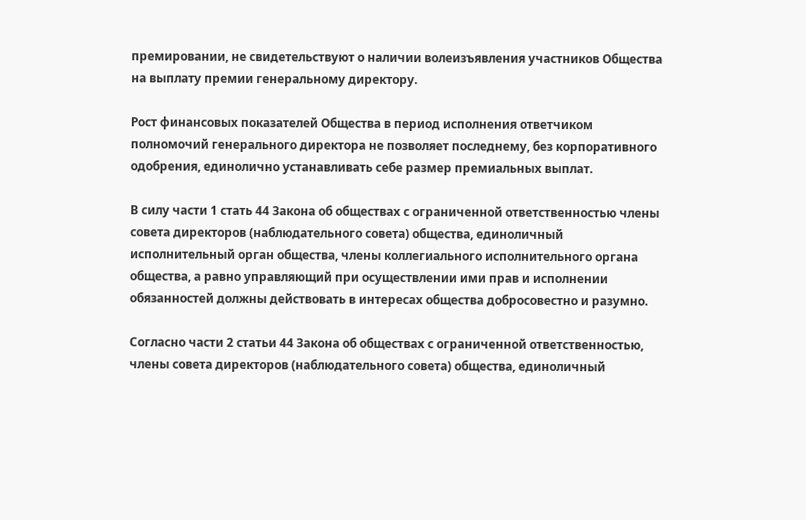премировании, не свидетельствуют о наличии волеизъявления участников Общества на выплату премии генеральному директору.

Рост финансовых показателей Общества в период исполнения ответчиком полномочий генерального директора не позволяет последнему, без корпоративного одобрения, единолично устанавливать себе размер премиальных выплат.

В силу части 1 стать 44 Закона об обществах с ограниченной ответственностью члены совета директоров (наблюдательного совета) общества, единоличный исполнительный орган общества, члены коллегиального исполнительного органа общества, а равно управляющий при осуществлении ими прав и исполнении обязанностей должны действовать в интересах общества добросовестно и разумно.

Согласно части 2 статьи 44 Закона об обществах с ограниченной ответственностью, члены совета директоров (наблюдательного совета) общества, единоличный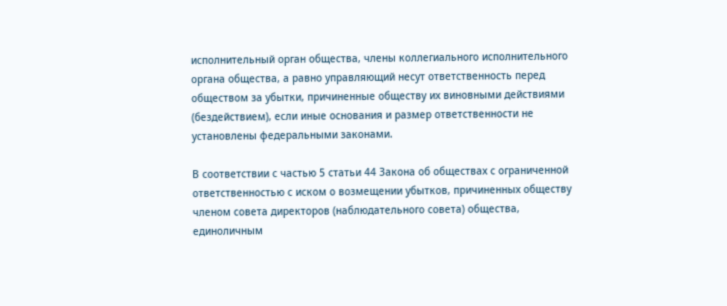исполнительный орган общества, члены коллегиального исполнительного органа общества, а равно управляющий несут ответственность перед обществом за убытки, причиненные обществу их виновными действиями (бездействием), если иные основания и размер ответственности не установлены федеральными законами.

В соответствии с частью 5 статьи 44 Закона об обществах с ограниченной ответственностью с иском о возмещении убытков, причиненных обществу членом совета директоров (наблюдательного совета) общества, единоличным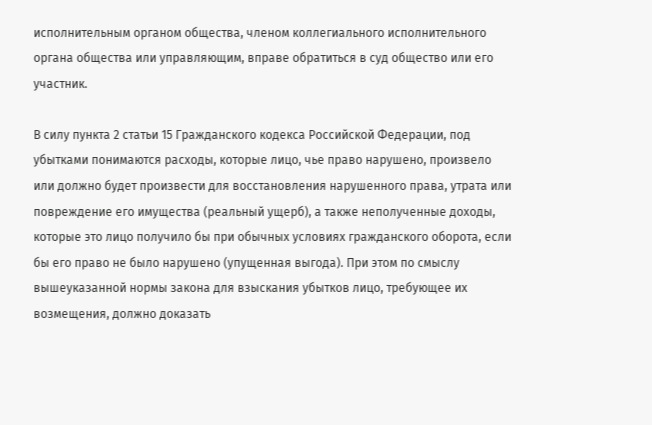исполнительным органом общества, членом коллегиального исполнительного органа общества или управляющим, вправе обратиться в суд общество или его участник.

В силу пункта 2 статьи 15 Гражданского кодекса Российской Федерации, под убытками понимаются расходы, которые лицо, чье право нарушено, произвело или должно будет произвести для восстановления нарушенного права, утрата или повреждение его имущества (реальный ущерб), а также неполученные доходы, которые это лицо получило бы при обычных условиях гражданского оборота, если бы его право не было нарушено (упущенная выгода). При этом по смыслу вышеуказанной нормы закона для взыскания убытков лицо, требующее их возмещения, должно доказать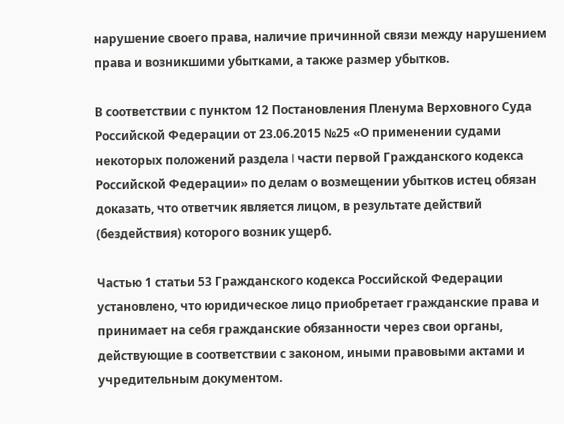нарушение своего права, наличие причинной связи между нарушением права и возникшими убытками, а также размер убытков.

В соответствии с пунктом 12 Постановления Пленума Верховного Суда Российской Федерации от 23.06.2015 №25 «О применении судами некоторых положений раздела I части первой Гражданского кодекса Российской Федерации» по делам о возмещении убытков истец обязан доказать, что ответчик является лицом, в результате действий (бездействия) которого возник ущерб.

Частью 1 статьи 53 Гражданского кодекса Российской Федерации установлено, что юридическое лицо приобретает гражданские права и принимает на себя гражданские обязанности через свои органы, действующие в соответствии с законом, иными правовыми актами и учредительным документом.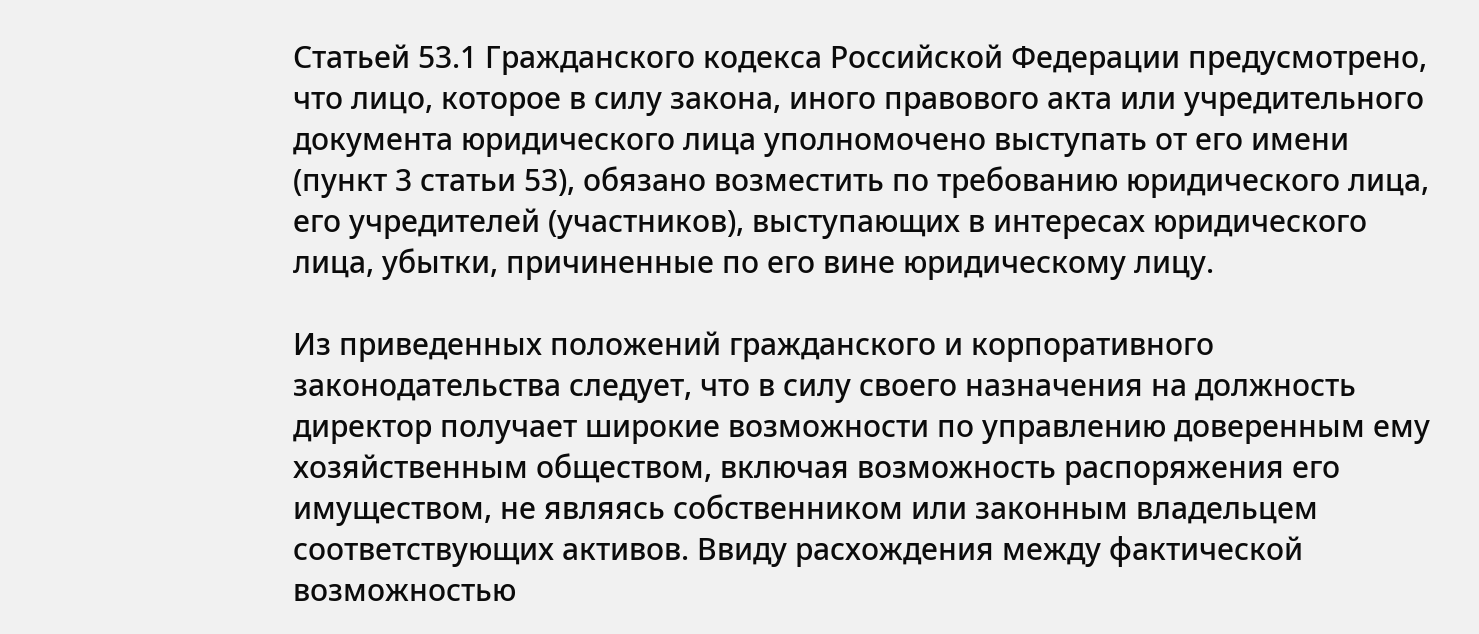Статьей 53.1 Гражданского кодекса Российской Федерации предусмотрено, что лицо, которое в силу закона, иного правового акта или учредительного документа юридического лица уполномочено выступать от его имени (пункт 3 статьи 53), обязано возместить по требованию юридического лица, его учредителей (участников), выступающих в интересах юридического лица, убытки, причиненные по его вине юридическому лицу.

Из приведенных положений гражданского и корпоративного законодательства следует, что в силу своего назначения на должность директор получает широкие возможности по управлению доверенным ему хозяйственным обществом, включая возможность распоряжения его имуществом, не являясь собственником или законным владельцем соответствующих активов. Ввиду расхождения между фактической возможностью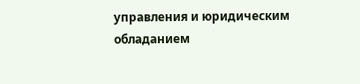управления и юридическим обладанием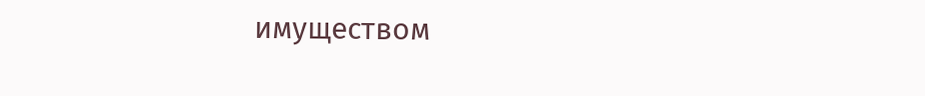имуществом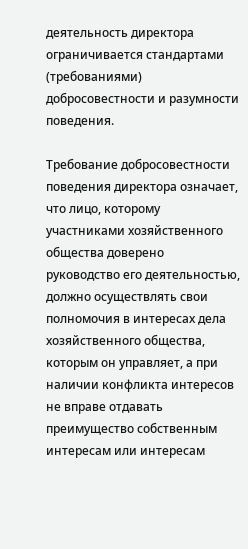деятельность директора ограничивается стандартами (требованиями) добросовестности и разумности поведения.

Требование добросовестности поведения директора означает, что лицо, которому участниками хозяйственного общества доверено руководство его деятельностью, должно осуществлять свои полномочия в интересах дела хозяйственного общества, которым он управляет, а при наличии конфликта интересов не вправе отдавать преимущество собственным интересам или интересам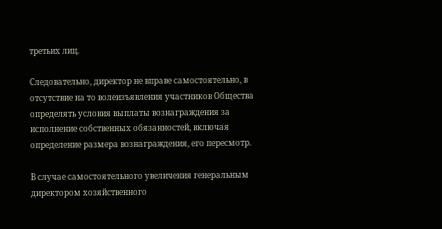третьих лиц.

Следовательно, директор не вправе самостоятельно, в отсутствие на то волеизъявления участников Общества определять условия выплаты вознаграждения за исполнение собственных обязанностей, включая определение размера вознаграждения, его пересмотр.

В случае самостоятельного увеличения генеральным директором хозяйственного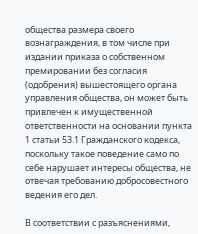общества размера своего вознаграждения, в том числе при издании приказа о собственном премировании без согласия (одобрения) вышестоящего органа управления общества, он может быть привлечен к имущественной ответственности на основании пункта 1 статьи 53.1 Гражданского кодекса, поскольку такое поведение само по себе нарушает интересы общества, не отвечая требованию добросовестного ведения его дел.

В соответствии с разъяснениями,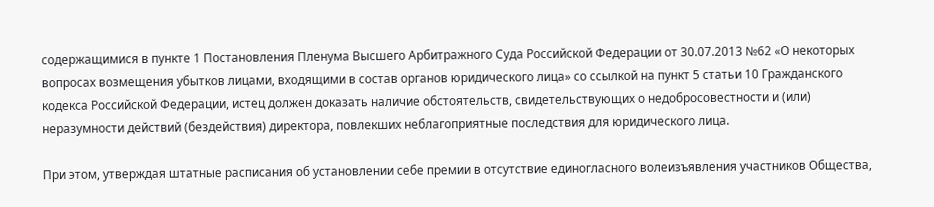содержащимися в пункте 1 Постановления Пленума Высшего Арбитражного Суда Российской Федерации от 30.07.2013 №62 «О некоторых вопросах возмещения убытков лицами, входящими в состав органов юридического лица» со ссылкой на пункт 5 статьи 10 Гражданского кодекса Российской Федерации, истец должен доказать наличие обстоятельств, свидетельствующих о недобросовестности и (или) неразумности действий (бездействия) директора, повлекших неблагоприятные последствия для юридического лица.

При этом, утверждая штатные расписания об установлении себе премии в отсутствие единогласного волеизъявления участников Общества,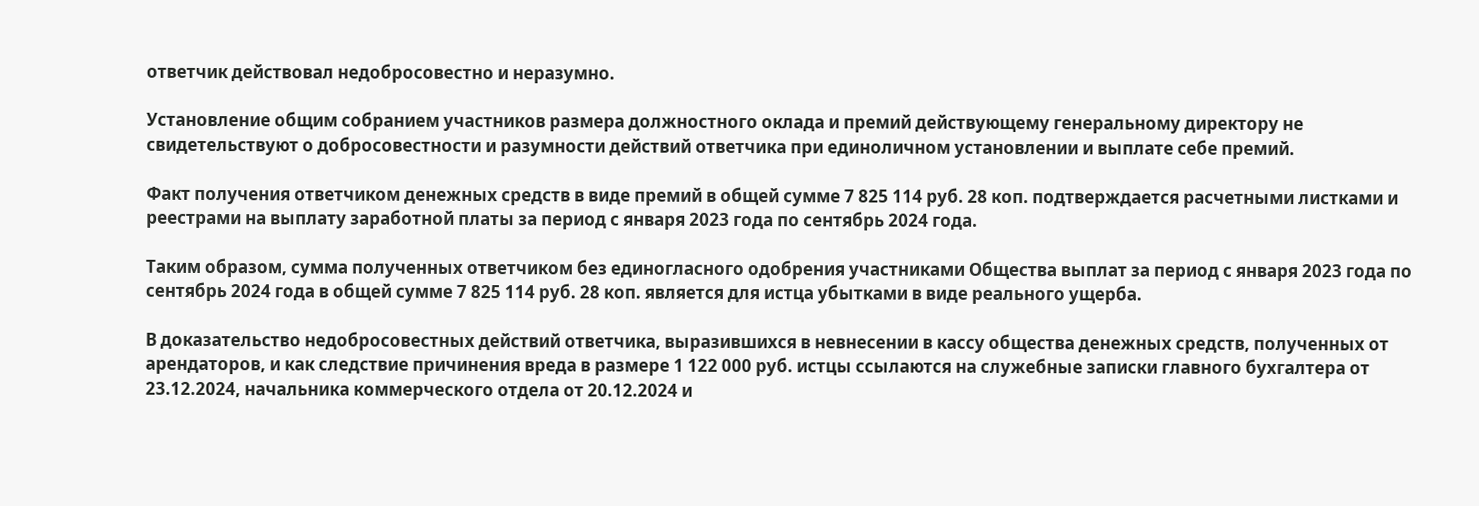ответчик действовал недобросовестно и неразумно.

Установление общим собранием участников размера должностного оклада и премий действующему генеральному директору не свидетельствуют о добросовестности и разумности действий ответчика при единоличном установлении и выплате себе премий.

Факт получения ответчиком денежных средств в виде премий в общей сумме 7 825 114 руб. 28 коп. подтверждается расчетными листками и реестрами на выплату заработной платы за период с января 2023 года по сентябрь 2024 года.

Таким образом, сумма полученных ответчиком без единогласного одобрения участниками Общества выплат за период с января 2023 года по сентябрь 2024 года в общей сумме 7 825 114 руб. 28 коп. является для истца убытками в виде реального ущерба.

В доказательство недобросовестных действий ответчика, выразившихся в невнесении в кассу общества денежных средств, полученных от арендаторов, и как следствие причинения вреда в размере 1 122 000 руб. истцы ссылаются на служебные записки главного бухгалтера от 23.12.2024, начальника коммерческого отдела от 20.12.2024 и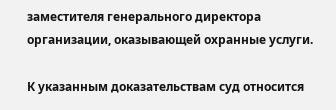заместителя генерального директора организации, оказывающей охранные услуги.

К указанным доказательствам суд относится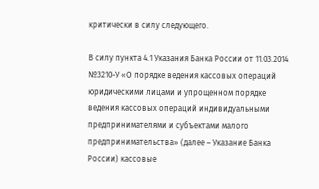критически в силу следующего.

В силу пункта 4.1 Указания Банка России от 11.03.2014 №3210-У «О порядке ведения кассовых операций юридическими лицами и упрощенном порядке ведения кассовых операций индивидуальными предпринимателями и субъектами малого предпринимательства» (далее – Указание Банка России) кассовые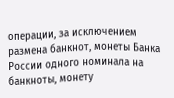операции, за исключением размена банкнот, монеты Банка России одного номинала на банкноты, монету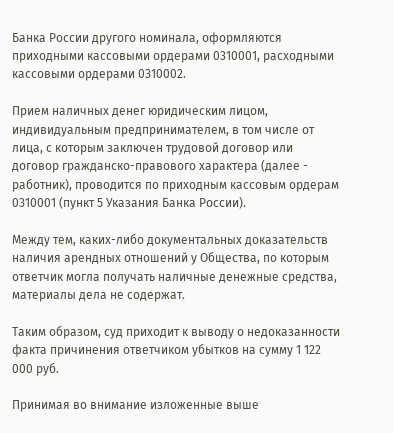Банка России другого номинала, оформляются приходными кассовыми ордерами 0310001, расходными кассовыми ордерами 0310002.

Прием наличных денег юридическим лицом, индивидуальным предпринимателем, в том числе от лица, с которым заключен трудовой договор или договор гражданско-правового характера (далее - работник), проводится по приходным кассовым ордерам 0310001 (пункт 5 Указания Банка России).

Между тем, каких-либо документальных доказательств наличия арендных отношений у Общества, по которым ответчик могла получать наличные денежные средства, материалы дела не содержат.

Таким образом, суд приходит к выводу о недоказанности факта причинения ответчиком убытков на сумму 1 122 000 руб.

Принимая во внимание изложенные выше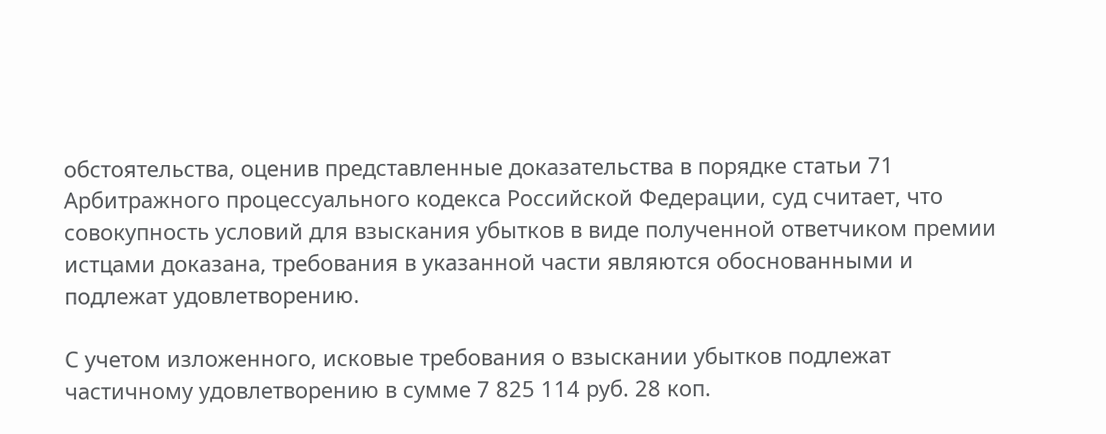обстоятельства, оценив представленные доказательства в порядке статьи 71 Арбитражного процессуального кодекса Российской Федерации, суд считает, что совокупность условий для взыскания убытков в виде полученной ответчиком премии истцами доказана, требования в указанной части являются обоснованными и подлежат удовлетворению.

С учетом изложенного, исковые требования о взыскании убытков подлежат частичному удовлетворению в сумме 7 825 114 руб. 28 коп.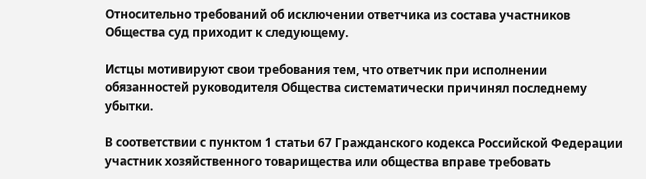Относительно требований об исключении ответчика из состава участников Общества суд приходит к следующему.

Истцы мотивируют свои требования тем, что ответчик при исполнении обязанностей руководителя Общества систематически причинял последнему убытки.

В соответствии с пунктом 1 статьи 67 Гражданского кодекса Российской Федерации участник хозяйственного товарищества или общества вправе требовать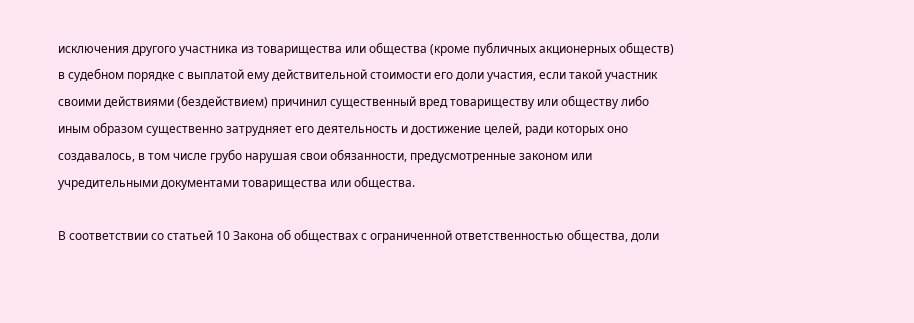исключения другого участника из товарищества или общества (кроме публичных акционерных обществ) в судебном порядке с выплатой ему действительной стоимости его доли участия, если такой участник своими действиями (бездействием) причинил существенный вред товариществу или обществу либо иным образом существенно затрудняет его деятельность и достижение целей, ради которых оно создавалось, в том числе грубо нарушая свои обязанности, предусмотренные законом или учредительными документами товарищества или общества.

В соответствии со статьей 10 Закона об обществах с ограниченной ответственностью общества, доли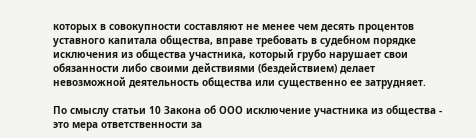которых в совокупности составляют не менее чем десять процентов уставного капитала общества, вправе требовать в судебном порядке исключения из общества участника, который грубо нарушает свои обязанности либо своими действиями (бездействием) делает невозможной деятельность общества или существенно ее затрудняет.

По смыслу статьи 10 Закона об ООО исключение участника из общества - это мера ответственности за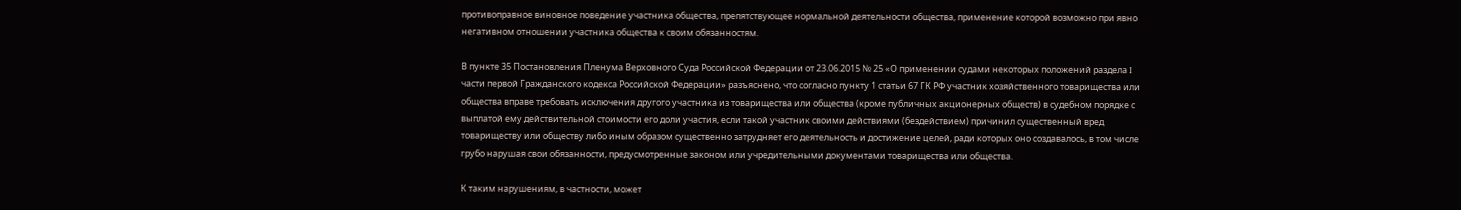противоправное виновное поведение участника общества, препятствующее нормальной деятельности общества, применение которой возможно при явно негативном отношении участника общества к своим обязанностям.

В пункте 35 Постановления Пленума Верховного Суда Российской Федерации от 23.06.2015 № 25 «О применении судами некоторых положений раздела I части первой Гражданского кодекса Российской Федерации» разъяснено, что согласно пункту 1 статьи 67 ГК РФ участник хозяйственного товарищества или общества вправе требовать исключения другого участника из товарищества или общества (кроме публичных акционерных обществ) в судебном порядке с выплатой ему действительной стоимости его доли участия, если такой участник своими действиями (бездействием) причинил существенный вред товариществу или обществу либо иным образом существенно затрудняет его деятельность и достижение целей, ради которых оно создавалось, в том числе грубо нарушая свои обязанности, предусмотренные законом или учредительными документами товарищества или общества.

К таким нарушениям, в частности, может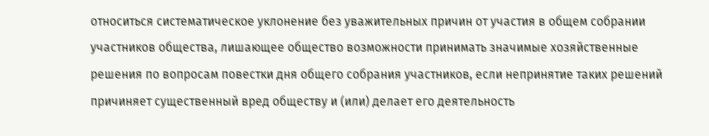относиться систематическое уклонение без уважительных причин от участия в общем собрании участников общества, лишающее общество возможности принимать значимые хозяйственные решения по вопросам повестки дня общего собрания участников, если непринятие таких решений причиняет существенный вред обществу и (или) делает его деятельность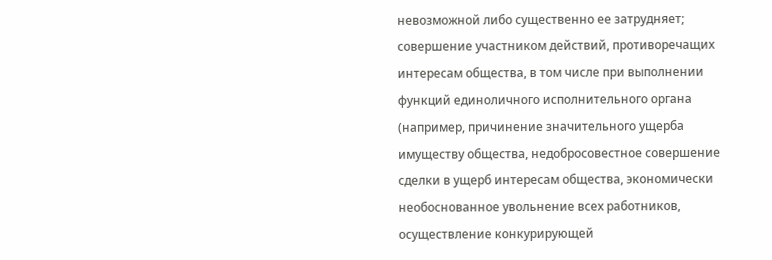невозможной либо существенно ее затрудняет; совершение участником действий, противоречащих интересам общества, в том числе при выполнении функций единоличного исполнительного органа (например, причинение значительного ущерба имуществу общества, недобросовестное совершение сделки в ущерб интересам общества, экономически необоснованное увольнение всех работников, осуществление конкурирующей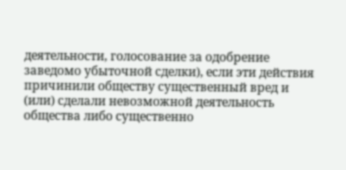деятельности, голосование за одобрение заведомо убыточной сделки), если эти действия причинили обществу существенный вред и (или) сделали невозможной деятельность общества либо существенно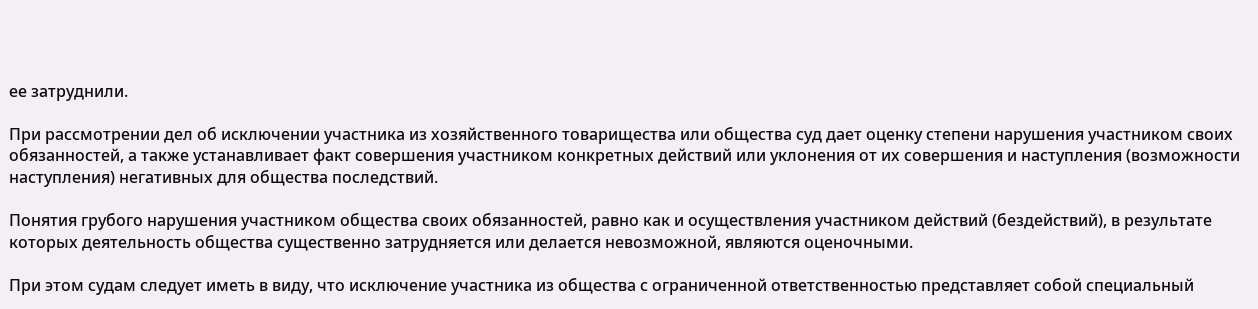ее затруднили.

При рассмотрении дел об исключении участника из хозяйственного товарищества или общества суд дает оценку степени нарушения участником своих обязанностей, а также устанавливает факт совершения участником конкретных действий или уклонения от их совершения и наступления (возможности наступления) негативных для общества последствий.

Понятия грубого нарушения участником общества своих обязанностей, равно как и осуществления участником действий (бездействий), в результате которых деятельность общества существенно затрудняется или делается невозможной, являются оценочными.

При этом судам следует иметь в виду, что исключение участника из общества с ограниченной ответственностью представляет собой специальный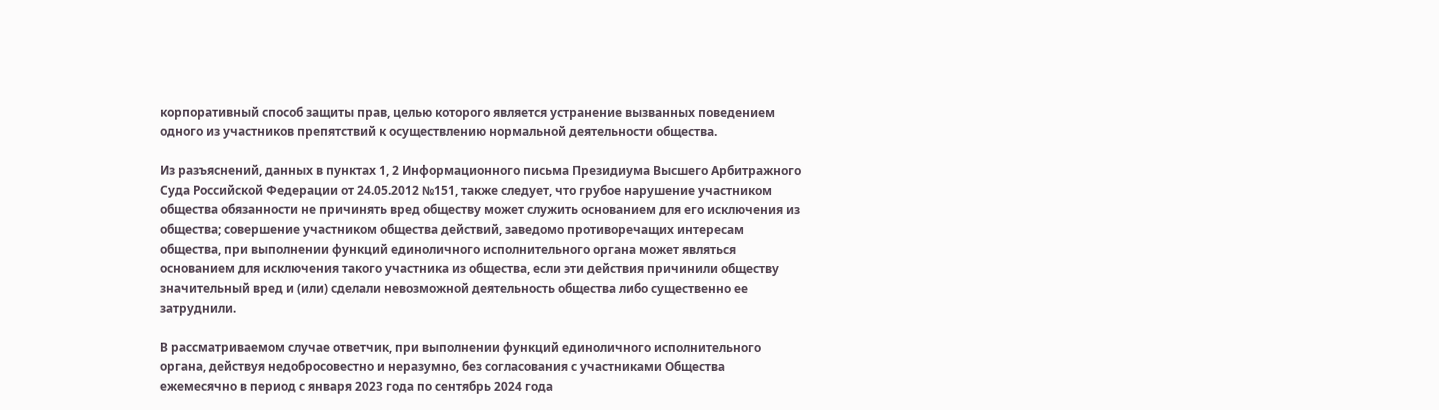корпоративный способ защиты прав, целью которого является устранение вызванных поведением одного из участников препятствий к осуществлению нормальной деятельности общества.

Из разъяснений, данных в пунктах 1, 2 Информационного письма Президиума Высшего Арбитражного Суда Российской Федерации от 24.05.2012 №151, также следует, что грубое нарушение участником общества обязанности не причинять вред обществу может служить основанием для его исключения из общества; совершение участником общества действий, заведомо противоречащих интересам общества, при выполнении функций единоличного исполнительного органа может являться основанием для исключения такого участника из общества, если эти действия причинили обществу значительный вред и (или) сделали невозможной деятельность общества либо существенно ее затруднили.

В рассматриваемом случае ответчик, при выполнении функций единоличного исполнительного органа, действуя недобросовестно и неразумно, без согласования с участниками Общества ежемесячно в период с января 2023 года по сентябрь 2024 года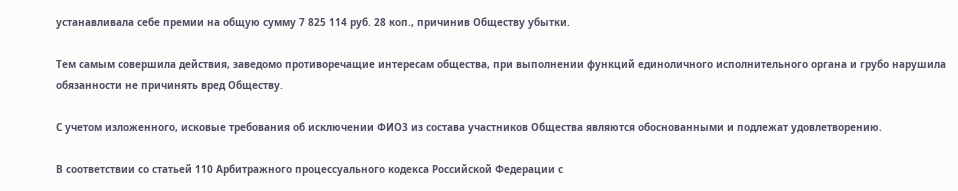устанавливала себе премии на общую сумму 7 825 114 руб. 28 коп., причинив Обществу убытки.

Тем самым совершила действия, заведомо противоречащие интересам общества, при выполнении функций единоличного исполнительного органа и грубо нарушила обязанности не причинять вред Обществу.

С учетом изложенного, исковые требования об исключении ФИО3 из состава участников Общества являются обоснованными и подлежат удовлетворению.

В соответствии со статьей 110 Арбитражного процессуального кодекса Российской Федерации с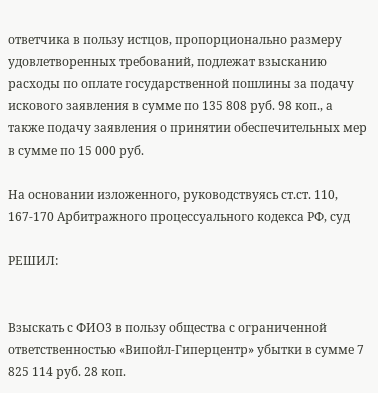ответчика в пользу истцов, пропорционально размеру удовлетворенных требований, подлежат взысканию расходы по оплате государственной пошлины за подачу искового заявления в сумме по 135 808 руб. 98 коп., а также подачу заявления о принятии обеспечительных мер в сумме по 15 000 руб.

На основании изложенного, руководствуясь ст.ст. 110, 167-170 Арбитражного процессуального кодекса РФ, суд

РЕШИЛ:


Взыскать с ФИО3 в пользу общества с ограниченной ответственностью «Випойл-Гиперцентр» убытки в сумме 7 825 114 руб. 28 коп.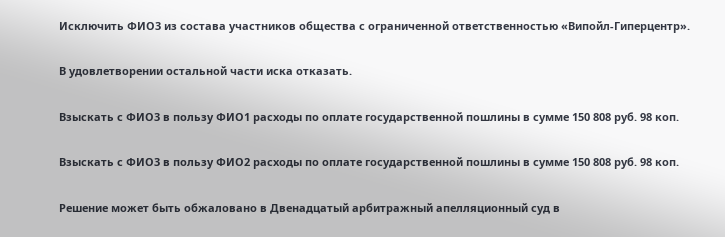Исключить ФИО3 из состава участников общества с ограниченной ответственностью «Випойл-Гиперцентр».

В удовлетворении остальной части иска отказать.

Взыскать с ФИО3 в пользу ФИО1 расходы по оплате государственной пошлины в сумме 150 808 руб. 98 коп.

Взыскать с ФИО3 в пользу ФИО2 расходы по оплате государственной пошлины в сумме 150 808 руб. 98 коп.

Решение может быть обжаловано в Двенадцатый арбитражный апелляционный суд в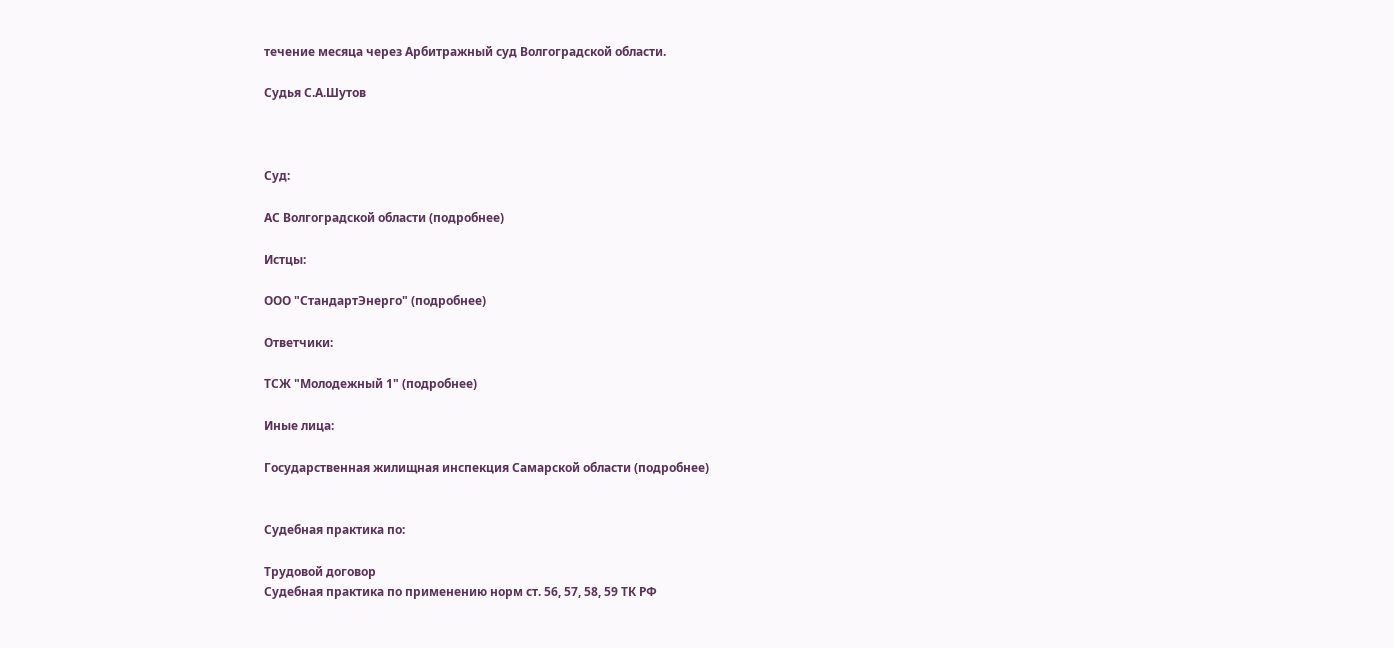течение месяца через Арбитражный суд Волгоградской области.

Судья С.А.Шутов



Суд:

АС Волгоградской области (подробнее)

Истцы:

ООО "СтандартЭнерго" (подробнее)

Ответчики:

ТСЖ "Молодежный 1" (подробнее)

Иные лица:

Государственная жилищная инспекция Самарской области (подробнее)


Судебная практика по:

Трудовой договор
Судебная практика по применению норм ст. 56, 57, 58, 59 ТК РФ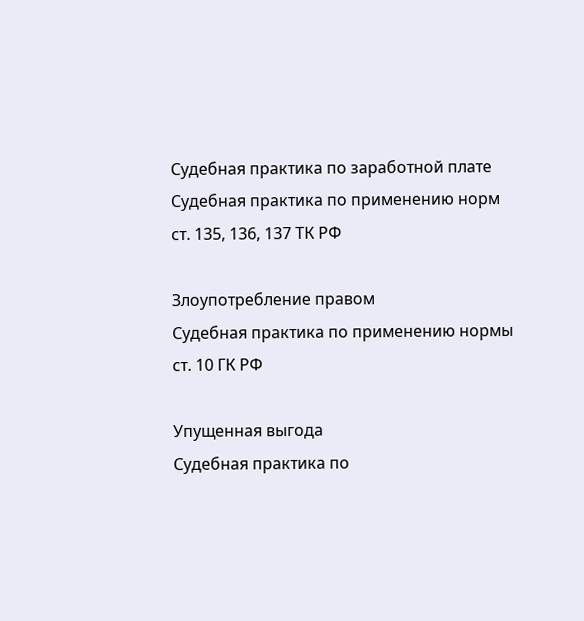Судебная практика по заработной плате
Судебная практика по применению норм ст. 135, 136, 137 ТК РФ

Злоупотребление правом
Судебная практика по применению нормы ст. 10 ГК РФ

Упущенная выгода
Судебная практика по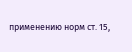применению норм ст. 15,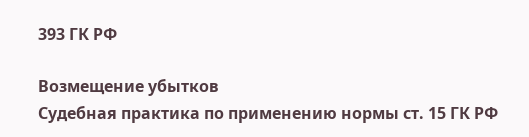393 ГК РФ

Возмещение убытков
Судебная практика по применению нормы ст. 15 ГК РФ